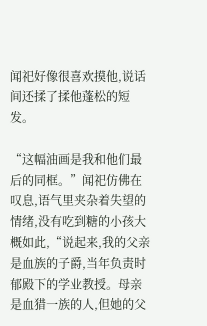闻祀好像很喜欢摸他,说话间还揉了揉他蓬松的短发。

“这幅油画是我和他们最后的同框。”闻祀仿佛在叹息,语气里夹杂着失望的情绪,没有吃到糖的小孩大概如此,“说起来,我的父亲是血族的子爵,当年负责时郁殿下的学业教授。母亲是血猎一族的人,但她的父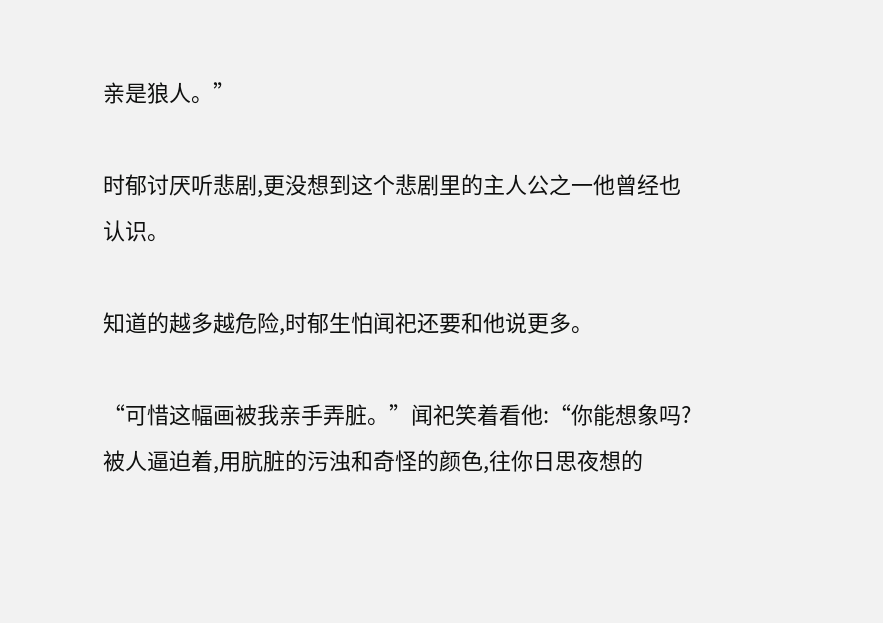亲是狼人。”

时郁讨厌听悲剧,更没想到这个悲剧里的主人公之一他曾经也认识。

知道的越多越危险,时郁生怕闻祀还要和他说更多。

“可惜这幅画被我亲手弄脏。”闻祀笑着看他:“你能想象吗?被人逼迫着,用肮脏的污浊和奇怪的颜色,往你日思夜想的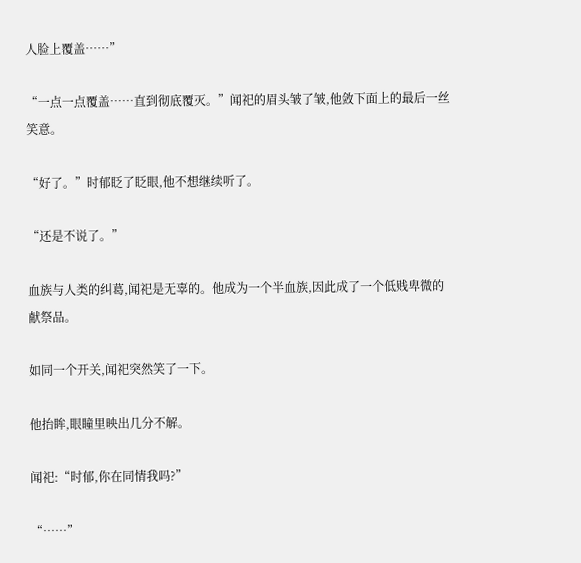人脸上覆盖……”

“一点一点覆盖……直到彻底覆灭。”闻祀的眉头皱了皱,他敛下面上的最后一丝笑意。

“好了。”时郁眨了眨眼,他不想继续听了。

“还是不说了。”

血族与人类的纠葛,闻祀是无辜的。他成为一个半血族,因此成了一个低贱卑微的献祭品。

如同一个开关,闻祀突然笑了一下。

他抬眸,眼瞳里映出几分不解。

闻祀:“时郁,你在同情我吗?”

“……”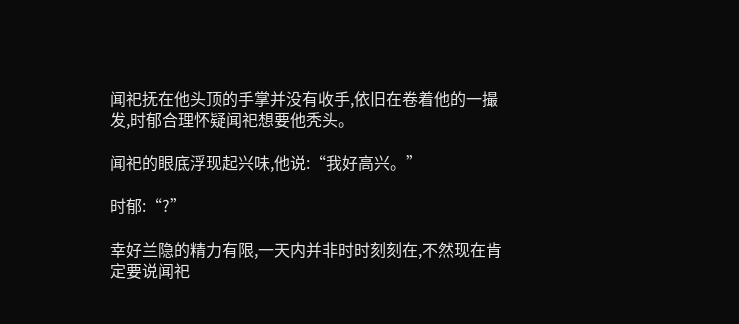闻祀抚在他头顶的手掌并没有收手,依旧在卷着他的一撮发,时郁合理怀疑闻祀想要他秃头。

闻祀的眼底浮现起兴味,他说:“我好高兴。”

时郁:“?”

幸好兰隐的精力有限,一天内并非时时刻刻在,不然现在肯定要说闻祀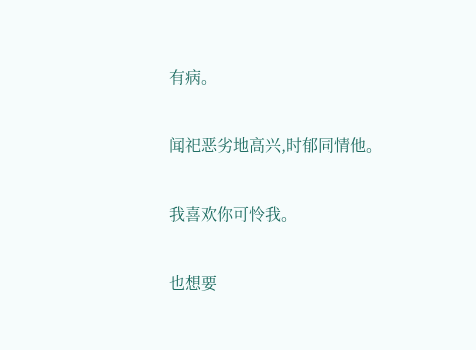有病。

闻祀恶劣地高兴,时郁同情他。

我喜欢你可怜我。

也想要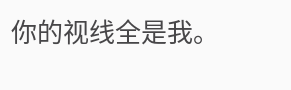你的视线全是我。